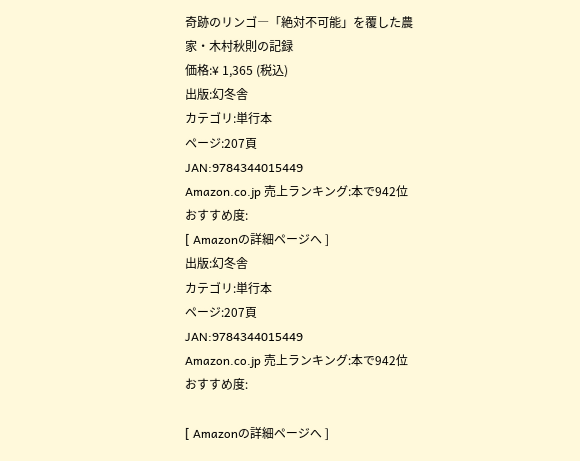奇跡のリンゴ―「絶対不可能」を覆した農家・木村秋則の記録
価格:¥ 1,365 (税込)
出版:幻冬舎
カテゴリ:単行本
ページ:207頁
JAN:9784344015449
Amazon.co.jp 売上ランキング:本で942位
おすすめ度:
[ Amazonの詳細ページへ ]
出版:幻冬舎
カテゴリ:単行本
ページ:207頁
JAN:9784344015449
Amazon.co.jp 売上ランキング:本で942位
おすすめ度:

[ Amazonの詳細ページへ ]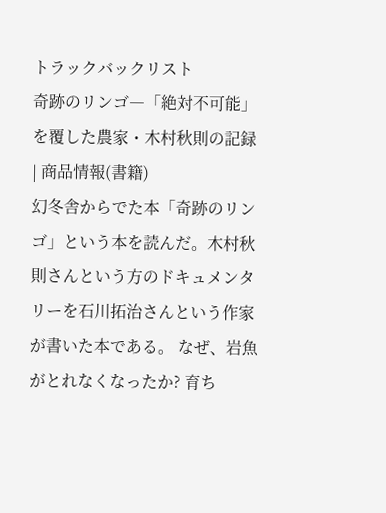トラックバックリスト
奇跡のリンゴ―「絶対不可能」を覆した農家・木村秋則の記録 | 商品情報(書籍)
幻冬舎からでた本「奇跡のリンゴ」という本を読んだ。木村秋則さんという方のドキュメンタリーを石川拓治さんという作家が書いた本である。 なぜ、岩魚がとれなくなったか? 育ち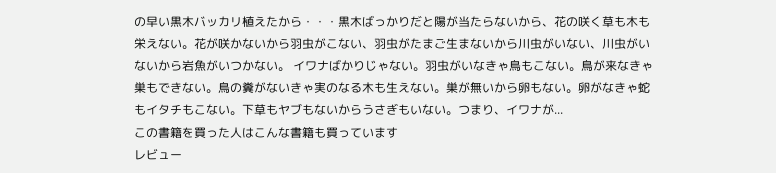の早い黒木バッカリ植えたから・・・黒木ばっかりだと陽が当たらないから、花の咲く草も木も栄えない。花が咲かないから羽虫がこない、羽虫がたまご生まないから川虫がいない、川虫がいないから岩魚がいつかない。 イワナばかりじゃない。羽虫がいなきゃ鳥もこない。鳥が来なきゃ巣もできない。鳥の糞がないきゃ実のなる木も生えない。巣が無いから卵もない。卵がなきゃ蛇もイタチもこない。下草もヤブもないからうさぎもいない。つまり、イワナが...
この書籍を買った人はこんな書籍も買っています
レビュー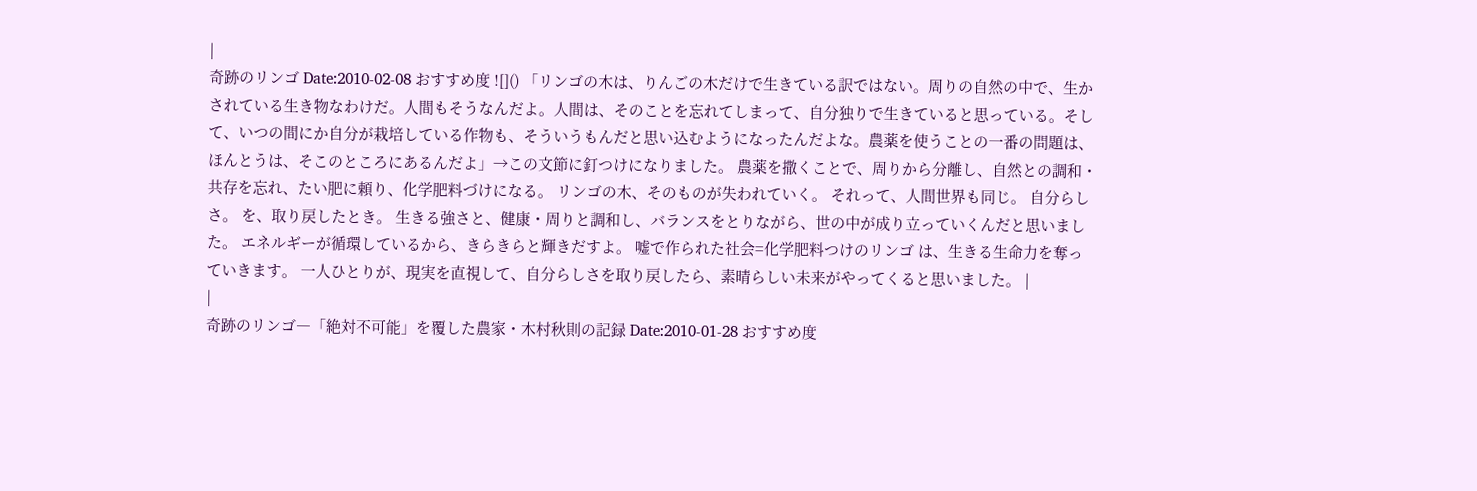|
奇跡のリンゴ Date:2010-02-08 おすすめ度 ![]() 「リンゴの木は、りんごの木だけで生きている訳ではない。周りの自然の中で、生かされている生き物なわけだ。人間もそうなんだよ。人間は、そのことを忘れてしまって、自分独りで生きていると思っている。そして、いつの間にか自分が栽培している作物も、そういうもんだと思い込むようになったんだよな。農薬を使うことの一番の問題は、ほんとうは、そこのところにあるんだよ」→この文節に釘つけになりました。 農薬を撒くことで、周りから分離し、自然との調和・共存を忘れ、たい肥に頼り、化学肥料づけになる。 リンゴの木、そのものが失われていく。 それって、人間世界も同じ。 自分らしさ。 を、取り戻したとき。 生きる強さと、健康・周りと調和し、バランスをとりながら、世の中が成り立っていくんだと思いました。 エネルギーが循環しているから、きらきらと輝きだすよ。 嘘で作られた社会=化学肥料つけのリンゴ は、生きる生命力を奪っていきます。 一人ひとりが、現実を直視して、自分らしさを取り戻したら、素晴らしい未来がやってくると思いました。 |
|
奇跡のリンゴ―「絶対不可能」を覆した農家・木村秋則の記録 Date:2010-01-28 おすすめ度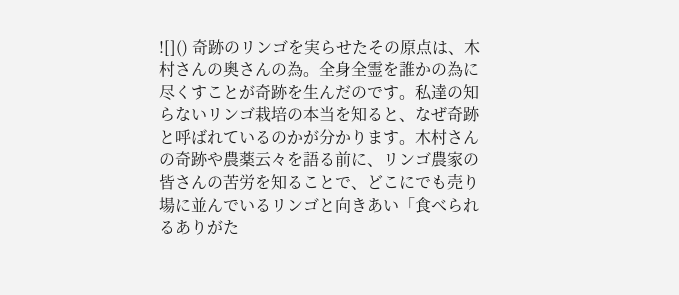![]() 奇跡のリンゴを実らせたその原点は、木村さんの奥さんの為。全身全霊を誰かの為に尽くすことが奇跡を生んだのです。私達の知らないリンゴ栽培の本当を知ると、なぜ奇跡と呼ばれているのかが分かります。木村さんの奇跡や農薬云々を語る前に、リンゴ農家の皆さんの苦労を知ることで、どこにでも売り場に並んでいるリンゴと向きあい「食べられるありがた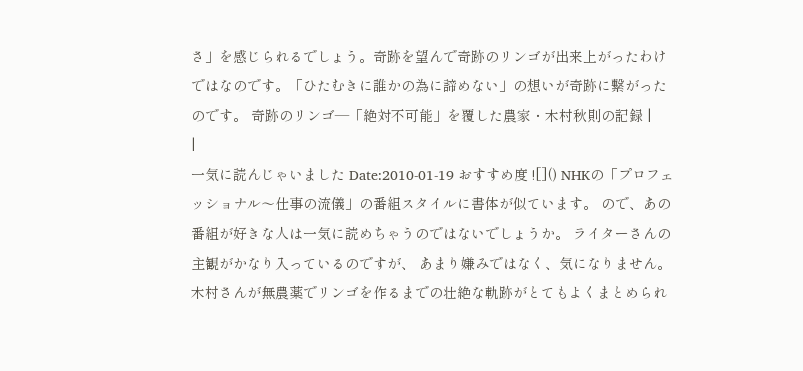さ」を感じられるでしょう。奇跡を望んで奇跡のリンゴが出来上がったわけではなのです。「ひたむきに誰かの為に諦めない」の想いが奇跡に繋がったのです。 奇跡のリンゴ―「絶対不可能」を覆した農家・木村秋則の記録 |
|
一気に読んじゃいました Date:2010-01-19 おすすめ度 ![]() NHKの「プロフェッショナル〜仕事の流儀」の番組スタイルに書体が似ています。 ので、あの番組が好きな人は一気に読めちゃうのではないでしょうか。 ライターさんの主観がかなり入っているのですが、 あまり嫌みではなく、気になりません。 木村さんが無農薬でリンゴを作るまでの壮絶な軌跡がとてもよくまとめられ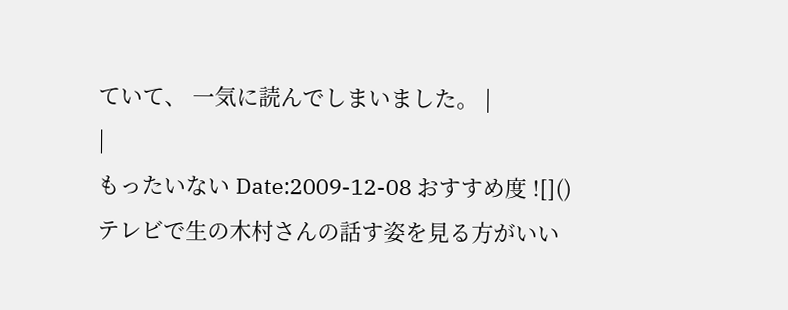ていて、 一気に読んでしまいました。 |
|
もったいない Date:2009-12-08 おすすめ度 ![]() テレビで生の木村さんの話す姿を見る方がいい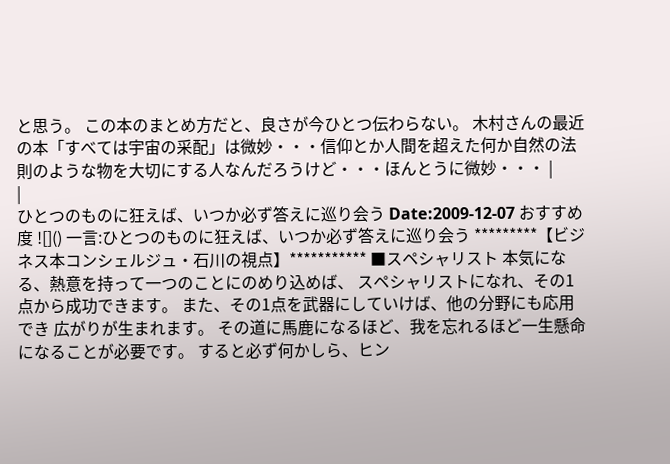と思う。 この本のまとめ方だと、良さが今ひとつ伝わらない。 木村さんの最近の本「すべては宇宙の采配」は微妙・・・信仰とか人間を超えた何か自然の法則のような物を大切にする人なんだろうけど・・・ほんとうに微妙・・・ |
|
ひとつのものに狂えば、いつか必ず答えに巡り会う Date:2009-12-07 おすすめ度 ![]() 一言:ひとつのものに狂えば、いつか必ず答えに巡り会う *********【ビジネス本コンシェルジュ・石川の視点】*********** ■スペシャリスト 本気になる、熱意を持って一つのことにのめり込めば、 スペシャリストになれ、その1点から成功できます。 また、その1点を武器にしていけば、他の分野にも応用でき 広がりが生まれます。 その道に馬鹿になるほど、我を忘れるほど一生懸命になることが必要です。 すると必ず何かしら、ヒン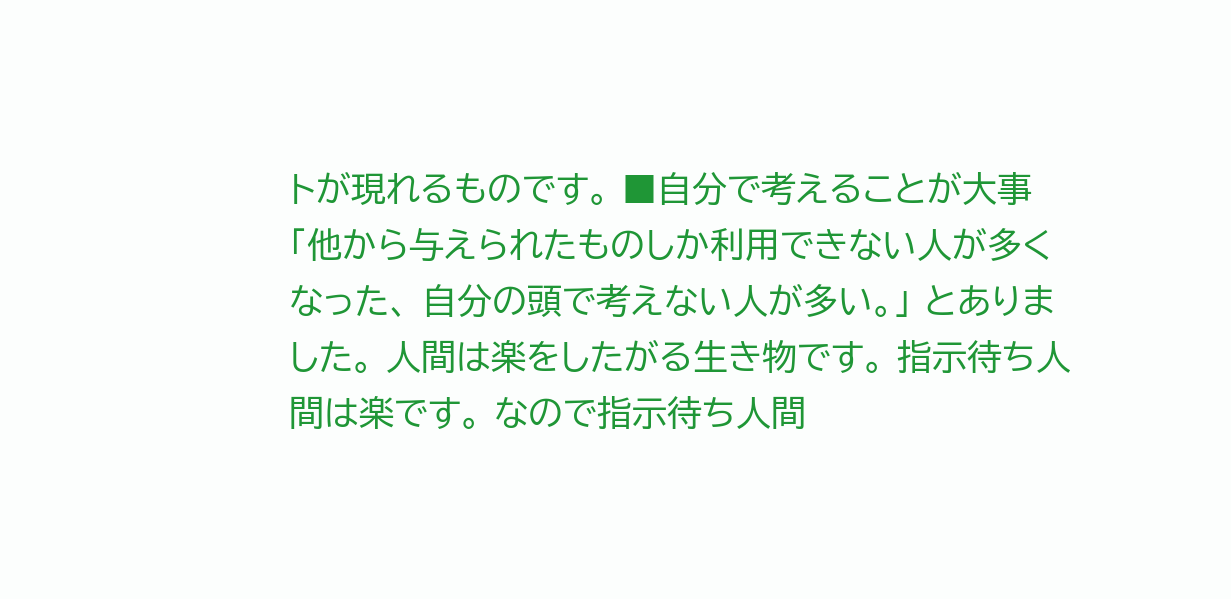トが現れるものです。 ■自分で考えることが大事 「他から与えられたものしか利用できない人が多くなった、 自分の頭で考えない人が多い。」 とありました。 人間は楽をしたがる生き物です。 指示待ち人間は楽です。 なので指示待ち人間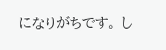になりがちです。 し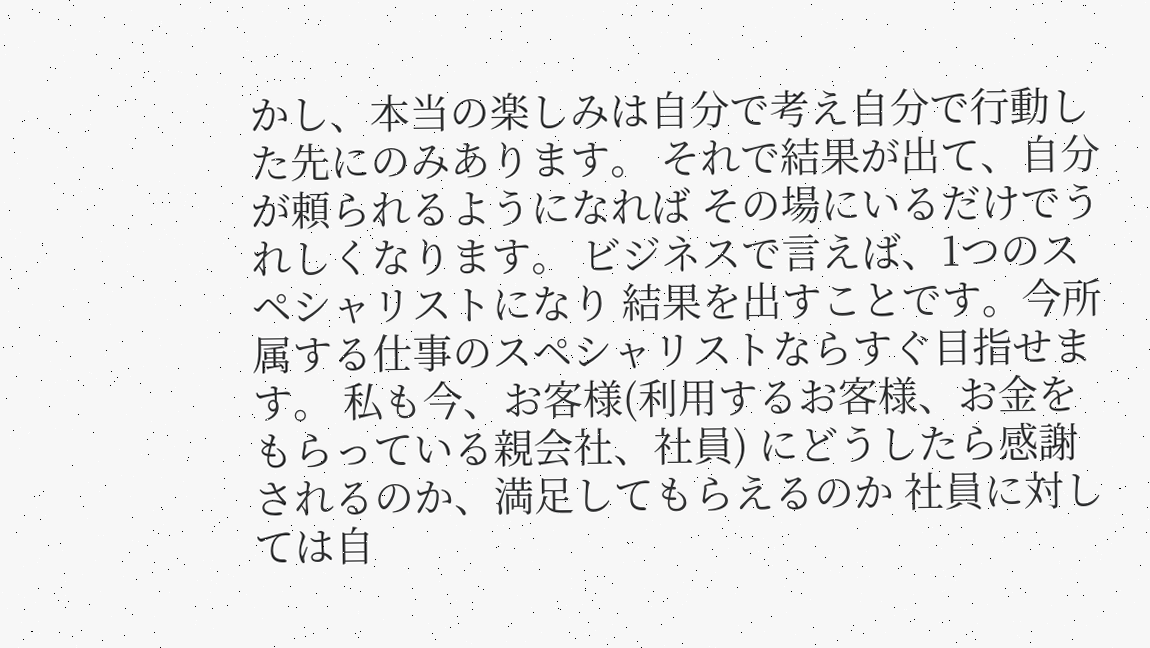かし、本当の楽しみは自分で考え自分で行動した先にのみあります。 それで結果が出て、自分が頼られるようになれば その場にいるだけでうれしくなります。 ビジネスで言えば、1つのスペシャリストになり 結果を出すことです。今所属する仕事のスペシャリストならすぐ目指せます。 私も今、お客様(利用するお客様、お金をもらっている親会社、社員) にどうしたら感謝されるのか、満足してもらえるのか 社員に対しては自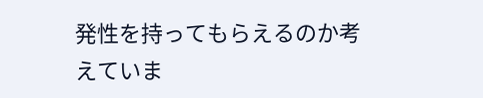発性を持ってもらえるのか考えていま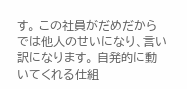す。 この社員がだめだからでは他人のせいになり、言い訳になります。 自発的に動いてくれる仕組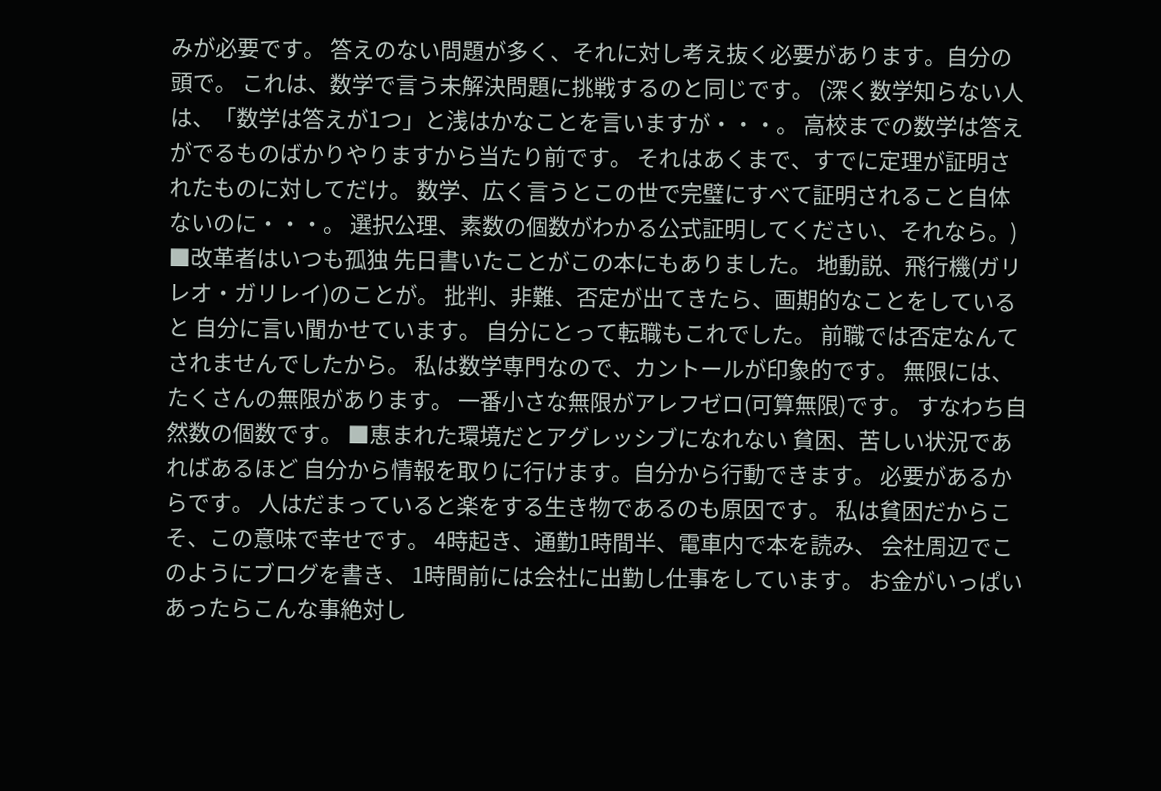みが必要です。 答えのない問題が多く、それに対し考え抜く必要があります。自分の頭で。 これは、数学で言う未解決問題に挑戦するのと同じです。 (深く数学知らない人は、「数学は答えが1つ」と浅はかなことを言いますが・・・。 高校までの数学は答えがでるものばかりやりますから当たり前です。 それはあくまで、すでに定理が証明されたものに対してだけ。 数学、広く言うとこの世で完璧にすべて証明されること自体ないのに・・・。 選択公理、素数の個数がわかる公式証明してください、それなら。) ■改革者はいつも孤独 先日書いたことがこの本にもありました。 地動説、飛行機(ガリレオ・ガリレイ)のことが。 批判、非難、否定が出てきたら、画期的なことをしていると 自分に言い聞かせています。 自分にとって転職もこれでした。 前職では否定なんてされませんでしたから。 私は数学専門なので、カントールが印象的です。 無限には、たくさんの無限があります。 一番小さな無限がアレフゼロ(可算無限)です。 すなわち自然数の個数です。 ■恵まれた環境だとアグレッシブになれない 貧困、苦しい状況であればあるほど 自分から情報を取りに行けます。自分から行動できます。 必要があるからです。 人はだまっていると楽をする生き物であるのも原因です。 私は貧困だからこそ、この意味で幸せです。 4時起き、通勤1時間半、電車内で本を読み、 会社周辺でこのようにブログを書き、 1時間前には会社に出勤し仕事をしています。 お金がいっぱいあったらこんな事絶対し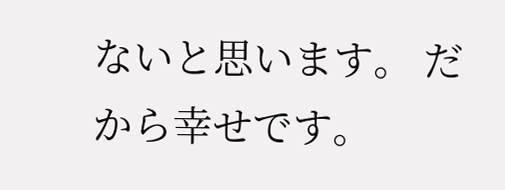ないと思います。 だから幸せです。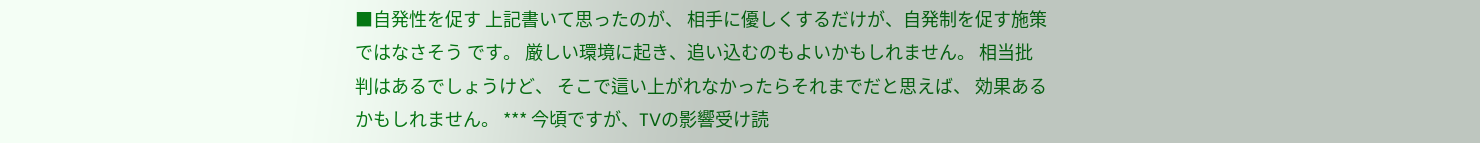■自発性を促す 上記書いて思ったのが、 相手に優しくするだけが、自発制を促す施策ではなさそう です。 厳しい環境に起き、追い込むのもよいかもしれません。 相当批判はあるでしょうけど、 そこで這い上がれなかったらそれまでだと思えば、 効果あるかもしれません。 *** 今頃ですが、TVの影響受け読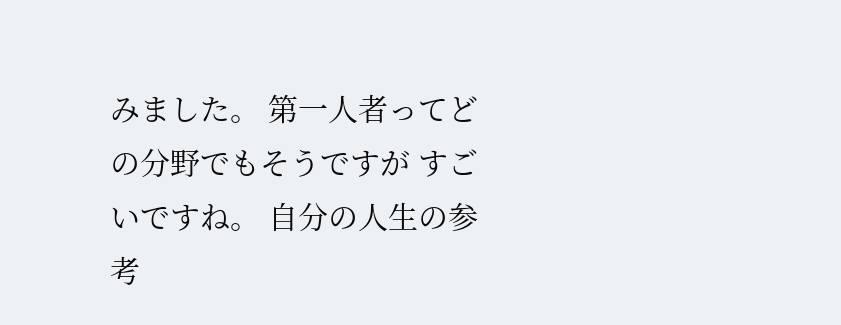みました。 第一人者ってどの分野でもそうですが すごいですね。 自分の人生の参考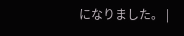になりました。 |